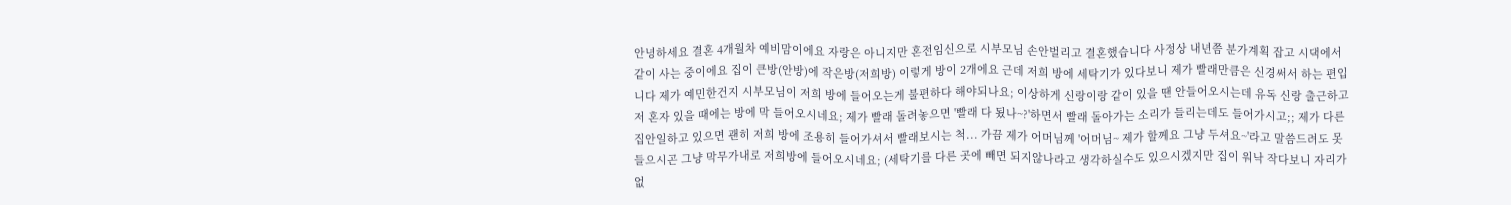안녕하세요 결혼 4개월차 예비맘이에요 자랑은 아니지만 혼전임신으로 시부모님 손안벌리고 결혼했습니다 사정상 내년쯤 분가계획 잡고 시댁에서 같이 사는 중이에요 집이 큰방(안방)에 작은방(저희방) 이렇게 방이 2개에요 근데 저희 방에 세탁기가 있다보니 제가 빨래만큼은 신경써서 하는 편입니다 제가 예민한건지 시부모님이 저희 방에 들어오는게 불편하다 해야되나요; 이상하게 신랑이랑 같이 있을 땐 안들어오시는데 유독 신랑 출근하고 저 혼자 있을 때에는 방에 막 들어오시네요; 제가 빨래 돌려놓으면 '빨래 다 됬나~?'하면서 빨래 돌아가는 소리가 들리는데도 들어가시고;; 제가 다른 집안일하고 있으면 괜히 저희 방에 조용히 들어가셔서 빨래보시는 척... 가끔 제가 어머님께 '어머님~ 제가 할께요 그냥 두셔요~'라고 말씀드려도 못들으시곤 그냥 막무가내로 저희방에 들어오시네요; (세탁기를 다른 곳에 빼면 되지않나라고 생각하실수도 있으시겠지만 집이 워낙 작다보니 자리가 없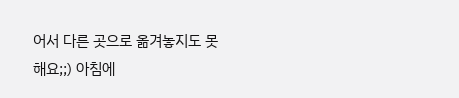어서 다른 곳으로 옮겨놓지도 못해요;;) 아침에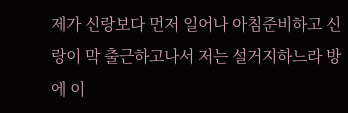제가 신랑보다 먼저 일어나 아침준비하고 신랑이 막 출근하고나서 저는 설거지하느라 방에 이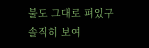불도 그대로 펴있구 솔직히 보여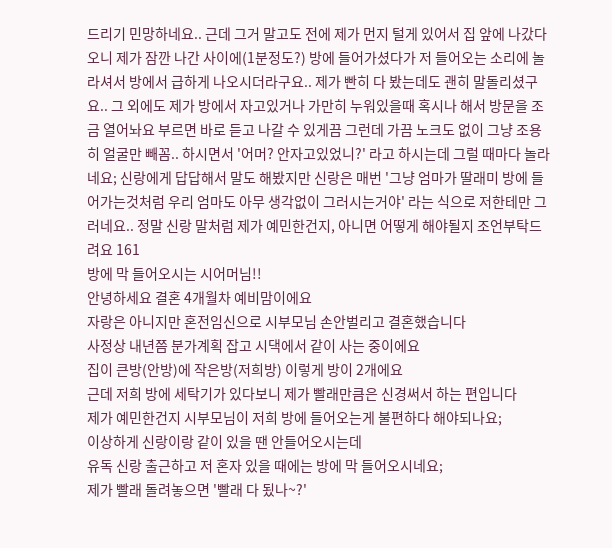드리기 민망하네요.. 근데 그거 말고도 전에 제가 먼지 털게 있어서 집 앞에 나갔다오니 제가 잠깐 나간 사이에(1분정도?) 방에 들어가셨다가 저 들어오는 소리에 놀라셔서 방에서 급하게 나오시더라구요.. 제가 빤히 다 봤는데도 괜히 말돌리셨구요.. 그 외에도 제가 방에서 자고있거나 가만히 누워있을때 혹시나 해서 방문을 조금 열어놔요 부르면 바로 듣고 나갈 수 있게끔 그런데 가끔 노크도 없이 그냥 조용히 얼굴만 빼꼼.. 하시면서 '어머? 안자고있었니?' 라고 하시는데 그럴 때마다 놀라네요; 신랑에게 답답해서 말도 해봤지만 신랑은 매번 '그냥 엄마가 딸래미 방에 들어가는것처럼 우리 엄마도 아무 생각없이 그러시는거야' 라는 식으로 저한테만 그러네요.. 정말 신랑 말처럼 제가 예민한건지, 아니면 어떻게 해야될지 조언부탁드려요 161
방에 막 들어오시는 시어머님!!
안녕하세요 결혼 4개월차 예비맘이에요
자랑은 아니지만 혼전임신으로 시부모님 손안벌리고 결혼했습니다
사정상 내년쯤 분가계획 잡고 시댁에서 같이 사는 중이에요
집이 큰방(안방)에 작은방(저희방) 이렇게 방이 2개에요
근데 저희 방에 세탁기가 있다보니 제가 빨래만큼은 신경써서 하는 편입니다
제가 예민한건지 시부모님이 저희 방에 들어오는게 불편하다 해야되나요;
이상하게 신랑이랑 같이 있을 땐 안들어오시는데
유독 신랑 출근하고 저 혼자 있을 때에는 방에 막 들어오시네요;
제가 빨래 돌려놓으면 '빨래 다 됬나~?'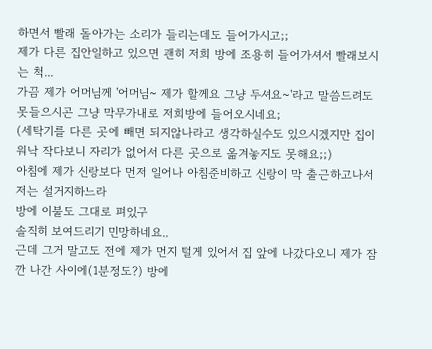하면서 빨래 돌아가는 소리가 들리는데도 들어가시고;;
제가 다른 집안일하고 있으면 괜히 저희 방에 조용히 들어가셔서 빨래보시는 척...
가끔 제가 어머님께 '어머님~ 제가 할께요 그냥 두셔요~'라고 말씀드려도 못들으시곤 그냥 막무가내로 저희방에 들어오시네요;
(세탁기를 다른 곳에 빼면 되지않나라고 생각하실수도 있으시겠지만 집이 워낙 작다보니 자리가 없어서 다른 곳으로 옮겨놓지도 못해요;;)
아침에 제가 신랑보다 먼저 일어나 아침준비하고 신랑이 막 출근하고나서 저는 설거지하느라
방에 이불도 그대로 펴있구
솔직히 보여드리기 민망하네요..
근데 그거 말고도 전에 제가 먼지 털게 있어서 집 앞에 나갔다오니 제가 잠깐 나간 사이에(1분정도?) 방에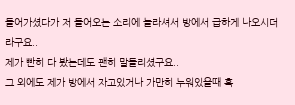들어가셨다가 저 들어오는 소리에 놀라셔서 방에서 급하게 나오시더라구요..
제가 빤히 다 봤는데도 괜히 말돌리셨구요..
그 외에도 제가 방에서 자고있거나 가만히 누워있을때 혹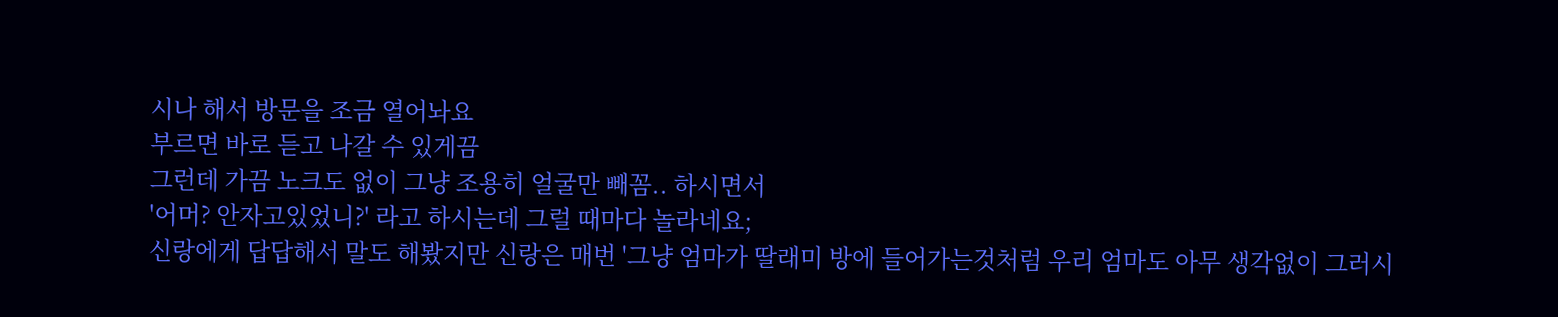시나 해서 방문을 조금 열어놔요
부르면 바로 듣고 나갈 수 있게끔
그런데 가끔 노크도 없이 그냥 조용히 얼굴만 빼꼼.. 하시면서
'어머? 안자고있었니?' 라고 하시는데 그럴 때마다 놀라네요;
신랑에게 답답해서 말도 해봤지만 신랑은 매번 '그냥 엄마가 딸래미 방에 들어가는것처럼 우리 엄마도 아무 생각없이 그러시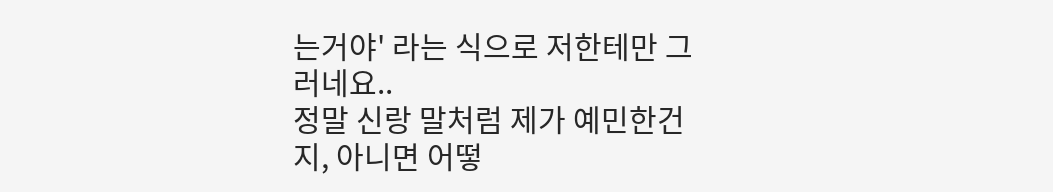는거야' 라는 식으로 저한테만 그러네요..
정말 신랑 말처럼 제가 예민한건지, 아니면 어떻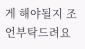게 해야될지 조언부탁드려요